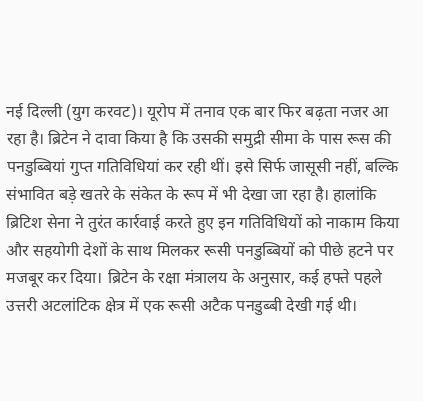नई दिल्ली (युग करवट)। यूरोप में तनाव एक बार फिर बढ़ता नजर आ रहा है। ब्रिटेन ने दावा किया है कि उसकी समुद्री सीमा के पास रूस की पनडुब्बियां गुप्त गतिविधियां कर रही थीं। इसे सिर्फ जासूसी नहीं, बल्कि संभावित बड़े खतरे के संकेत के रूप में भी देखा जा रहा है। हालांकि ब्रिटिश सेना ने तुरंत कार्रवाई करते हुए इन गतिविधियों को नाकाम किया और सहयोगी देशों के साथ मिलकर रूसी पनडुब्बियों को पीछे हटने पर मजबूर कर दिया। ब्रिटेन के रक्षा मंत्रालय के अनुसार, कई हफ्ते पहले उत्तरी अटलांटिक क्षेत्र में एक रूसी अटैक पनडुब्बी देखी गई थी।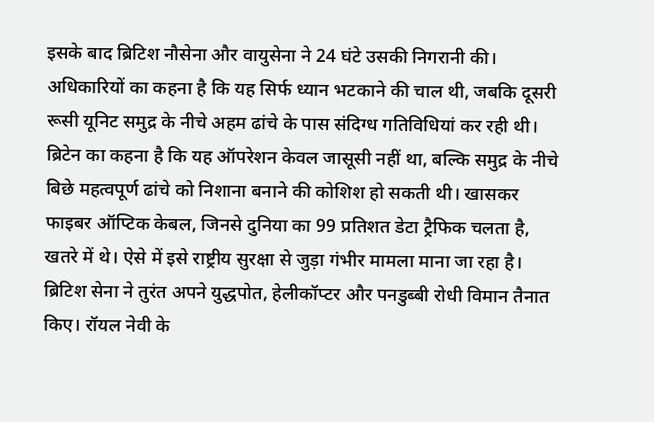इसके बाद ब्रिटिश नौसेना और वायुसेना ने 24 घंटे उसकी निगरानी की। अधिकारियों का कहना है कि यह सिर्फ ध्यान भटकाने की चाल थी, जबकि दूसरी रूसी यूनिट समुद्र के नीचे अहम ढांचे के पास संदिग्ध गतिविधियां कर रही थी। ब्रिटेन का कहना है कि यह ऑपरेशन केवल जासूसी नहीं था, बल्कि समुद्र के नीचे बिछे महत्वपूर्ण ढांचे को निशाना बनाने की कोशिश हो सकती थी। खासकर फाइबर ऑप्टिक केबल, जिनसे दुनिया का 99 प्रतिशत डेटा ट्रैफिक चलता है, खतरे में थे। ऐसे में इसे राष्ट्रीय सुरक्षा से जुड़ा गंभीर मामला माना जा रहा है। ब्रिटिश सेना ने तुरंत अपने युद्धपोत, हेलीकॉप्टर और पनडुब्बी रोधी विमान तैनात किए। रॉयल नेवी के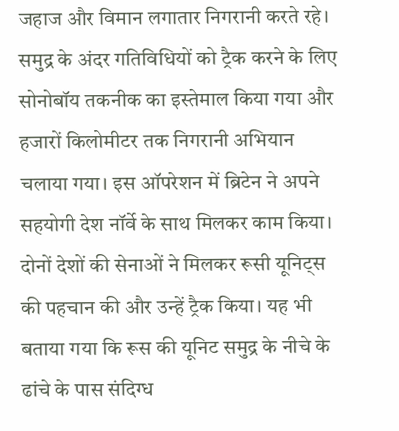जहाज और विमान लगातार निगरानी करते रहे। समुद्र के अंदर गतिविधियों को ट्रैक करने के लिए सोनोबॉय तकनीक का इस्तेमाल किया गया और हजारों किलोमीटर तक निगरानी अभियान चलाया गया। इस ऑपरेशन में ब्रिटेन ने अपने सहयोगी देश नॉर्वे के साथ मिलकर काम किया। दोनों देशों की सेनाओं ने मिलकर रूसी यूनिट्स की पहचान की और उन्हें ट्रैक किया। यह भी बताया गया कि रूस की यूनिट समुद्र के नीचे के ढांचे के पास संदिग्ध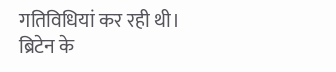गतिविधियां कर रही थी। ब्रिटेन के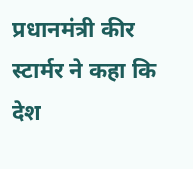प्रधानमंत्री कीर स्टार्मर ने कहा कि देश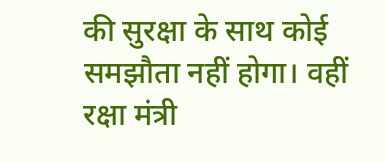की सुरक्षा के साथ कोई समझौता नहीं होगा। वहीं रक्षा मंत्री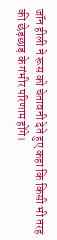जॉन हीली ने रूस को चेतावनी देते हुए कहा कि किसी भी तरह की छेड़छाड़ के गंभीर परिणाम होंगे।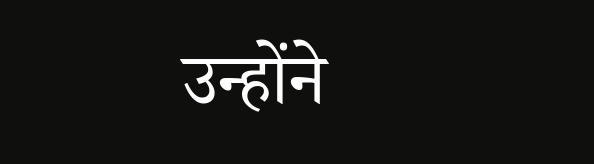उन्होंने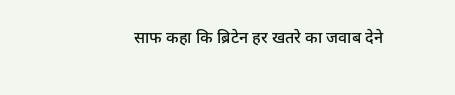साफ कहा कि ब्रिटेन हर खतरे का जवाब देने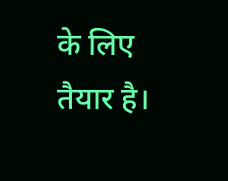के लिए तैयार है।